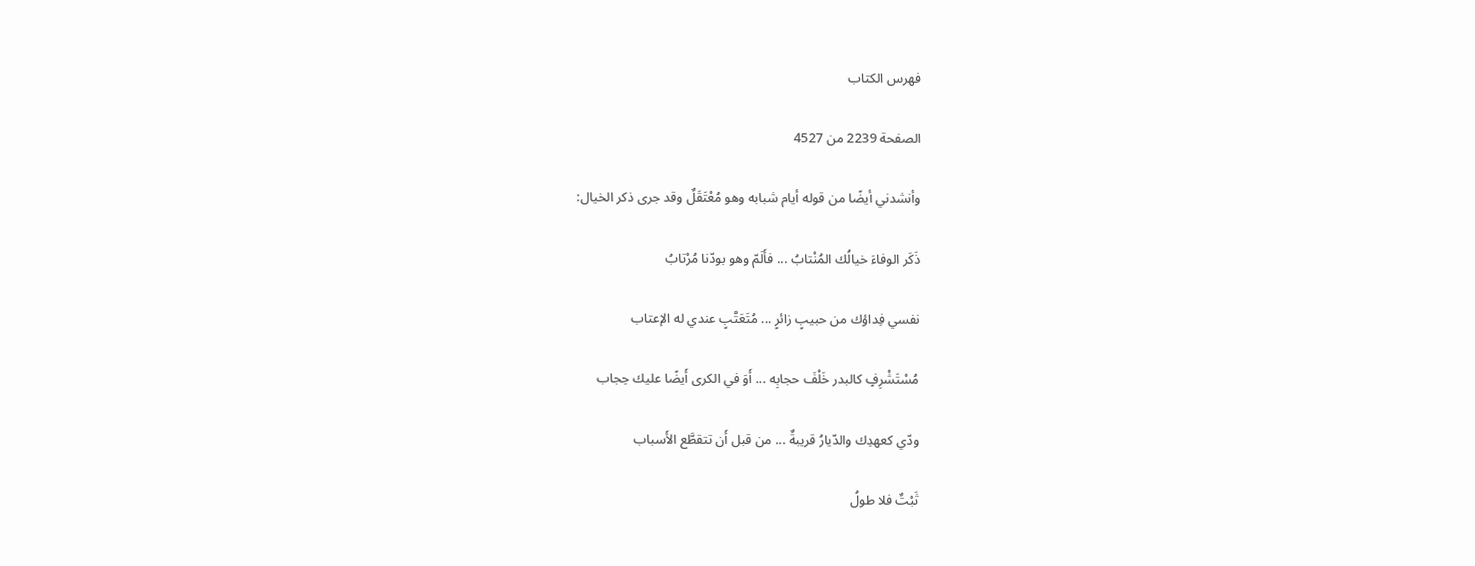فهرس الكتاب

الصفحة 2239 من 4527

وأنشدني أيضًا من قوله أيام شبابه وهو مُعْتَقَلٌ وقد جرى ذكر الخيال:

ذَكَر الوفاءَ خيالُك المُنْتابُ ... فأَلَمّ وهو بودّنا مُرْتابُ

نفسي فِداؤك من حبيبٍ زائرٍ ... مُتَعَتَّبٍ عندي له الإعتاب

مُسْتَشْرِفٍ كالبدر خَلْفَ حجابِه ... أَوَ في الكرى أَيضًا عليك حِجاب

ودّي كعهدِك والدّيارُ قريبةٌ ... من قبل أَن تتقطَّع الأَسباب

ثَبْتٌ فلا طولُ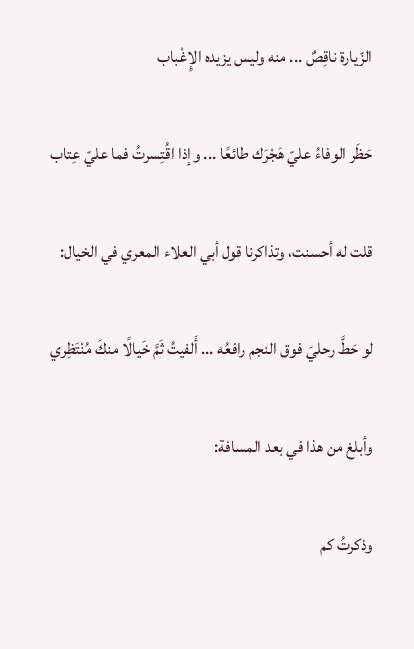الزّيارة ناقِصٌ ... منه وليس يزيده الإِغْباب

حَظَر الوفاءُ عليّ هَجْرَك طائعًا ... وإذا اقُتِسرتُ فما عليّ عِتاب

قلت له أحسنت، وتذاكرنا قول أبي العلاء المعري في الخيال:

لو حَطَّ رحليَ فوق النجم رافعُه ... أَلفيتُ ثَمَّ خَيالًا منكَ مُنْتَظِري

وأبلغ من هذا في بعد المسافة:

وذكرتُ كم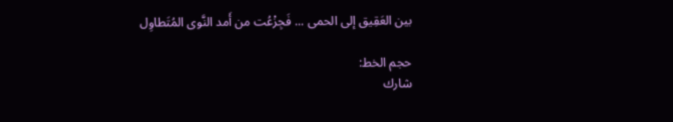بين العَقِيق إلى الحمى ... فَجِزْعُت من أَمد النَّوى المُتَطاوِل

حجم الخط:
شارك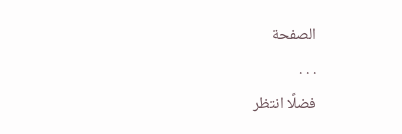الصفحة
. . .
فضلًا انتظر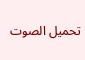تحميل الصوت